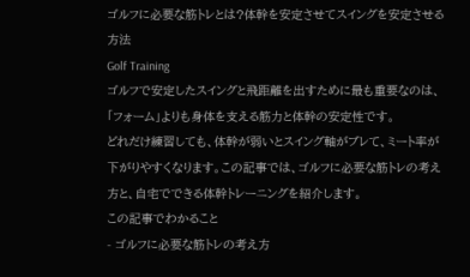ゴルフに必要な筋トレとは?体幹を安定させてスイングを安定させる方法
Golf Training
ゴルフで安定したスイングと飛距離を出すために最も重要なのは、「フォーム」よりも身体を支える筋力と体幹の安定性です。
どれだけ練習しても、体幹が弱いとスイング軸がブレて、ミート率が下がりやすくなります。この記事では、ゴルフに必要な筋トレの考え方と、自宅でできる体幹トレーニングを紹介します。
この記事でわかること
- ゴルフに必要な筋トレの考え方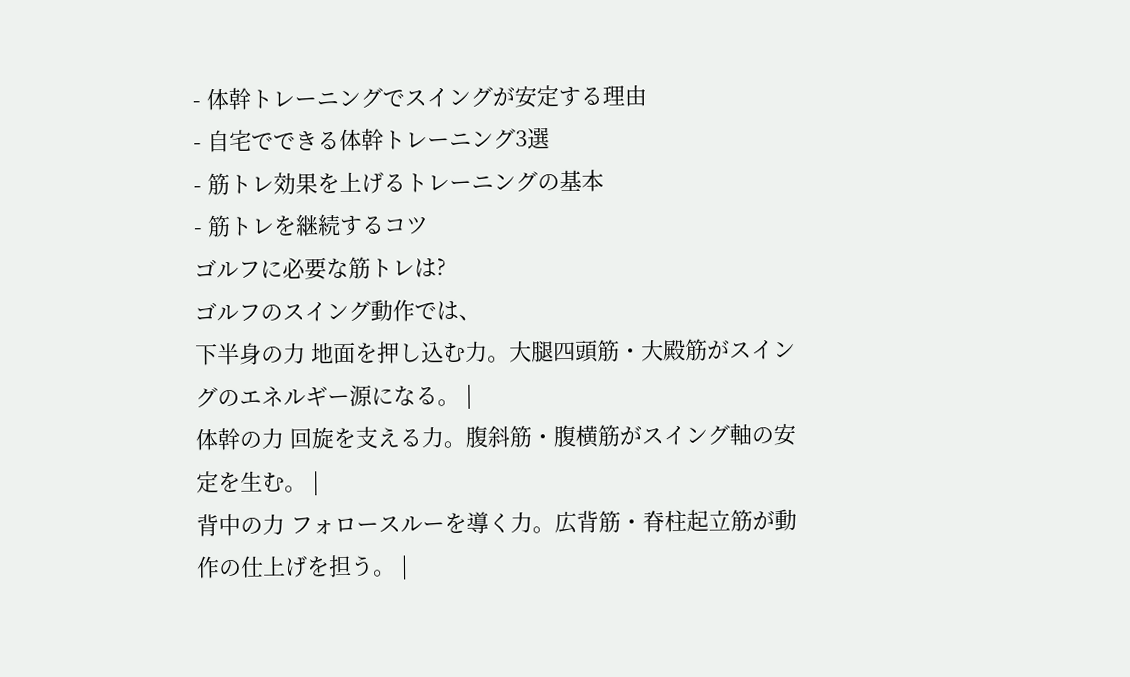- 体幹トレーニングでスイングが安定する理由
- 自宅でできる体幹トレーニング3選
- 筋トレ効果を上げるトレーニングの基本
- 筋トレを継続するコツ
ゴルフに必要な筋トレは?
ゴルフのスイング動作では、
下半身の力 地面を押し込む力。大腿四頭筋・大殿筋がスイングのエネルギー源になる。 |
体幹の力 回旋を支える力。腹斜筋・腹横筋がスイング軸の安定を生む。 |
背中の力 フォロースルーを導く力。広背筋・脊柱起立筋が動作の仕上げを担う。 |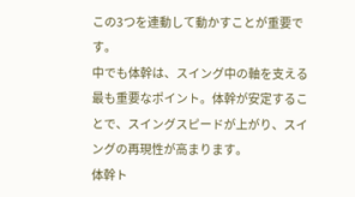この3つを連動して動かすことが重要です。
中でも体幹は、スイング中の軸を支える最も重要なポイント。体幹が安定することで、スイングスピードが上がり、スイングの再現性が高まります。
体幹ト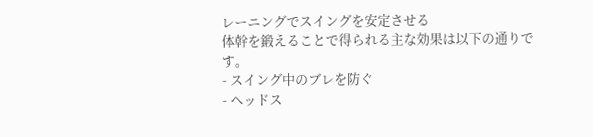レーニングでスイングを安定させる
体幹を鍛えることで得られる主な効果は以下の通りです。
- スイング中のブレを防ぐ
- ヘッドス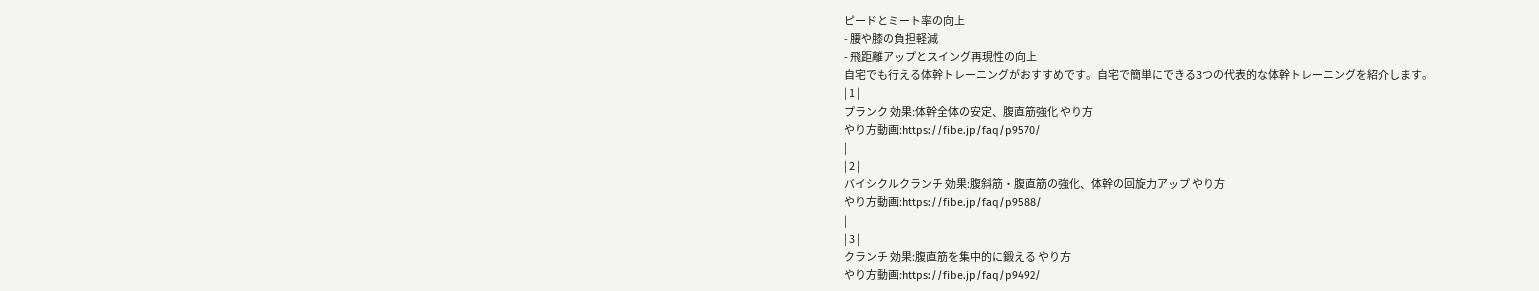ピードとミート率の向上
- 腰や膝の負担軽減
- 飛距離アップとスイング再現性の向上
自宅でも行える体幹トレーニングがおすすめです。自宅で簡単にできる3つの代表的な体幹トレーニングを紹介します。
| 1 |
プランク 効果:体幹全体の安定、腹直筋強化 やり方
やり方動画:https://fibe.jp/faq/p9570/
|
| 2 |
バイシクルクランチ 効果:腹斜筋・腹直筋の強化、体幹の回旋力アップ やり方
やり方動画:https://fibe.jp/faq/p9588/
|
| 3 |
クランチ 効果:腹直筋を集中的に鍛える やり方
やり方動画:https://fibe.jp/faq/p9492/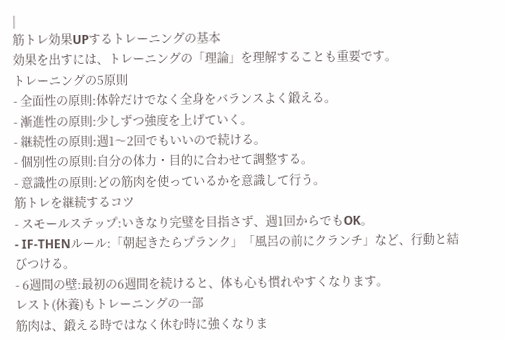|
筋トレ効果UPするトレーニングの基本
効果を出すには、トレーニングの「理論」を理解することも重要です。
トレーニングの5原則
- 全面性の原則:体幹だけでなく全身をバランスよく鍛える。
- 漸進性の原則:少しずつ強度を上げていく。
- 継続性の原則:週1〜2回でもいいので続ける。
- 個別性の原則:自分の体力・目的に合わせて調整する。
- 意識性の原則:どの筋肉を使っているかを意識して行う。
筋トレを継続するコツ
- スモールステップ:いきなり完璧を目指さず、週1回からでもOK。
- IF-THENルール:「朝起きたらプランク」「風呂の前にクランチ」など、行動と結びつける。
- 6週間の壁:最初の6週間を続けると、体も心も慣れやすくなります。
レスト(休養)もトレーニングの一部
筋肉は、鍛える時ではなく休む時に強くなりま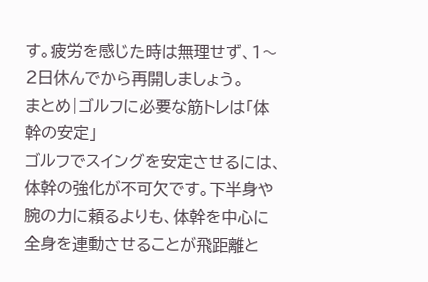す。疲労を感じた時は無理せず、1〜2日休んでから再開しましょう。
まとめ|ゴルフに必要な筋トレは「体幹の安定」
ゴルフでスイングを安定させるには、体幹の強化が不可欠です。下半身や腕の力に頼るよりも、体幹を中心に全身を連動させることが飛距離と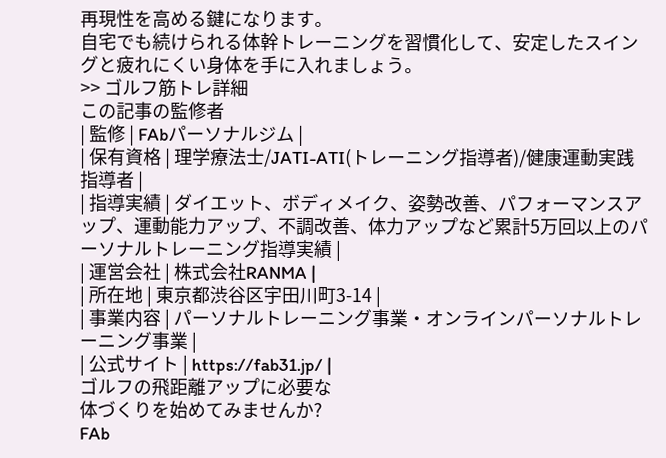再現性を高める鍵になります。
自宅でも続けられる体幹トレーニングを習慣化して、安定したスイングと疲れにくい身体を手に入れましょう。
>> ゴルフ筋トレ詳細
この記事の監修者
| 監修 | FAbパーソナルジム |
| 保有資格 | 理学療法士/JATI-ATI(トレーニング指導者)/健康運動実践指導者 |
| 指導実績 | ダイエット、ボディメイク、姿勢改善、パフォーマンスアップ、運動能力アップ、不調改善、体力アップなど累計5万回以上のパーソナルトレーニング指導実績 |
| 運営会社 | 株式会社RANMA |
| 所在地 | 東京都渋谷区宇田川町3-14 |
| 事業内容 | パーソナルトレーニング事業・オンラインパーソナルトレーニング事業 |
| 公式サイト | https://fab31.jp/ |
ゴルフの飛距離アップに必要な
体づくりを始めてみませんか?
FAb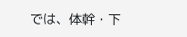では、体幹・下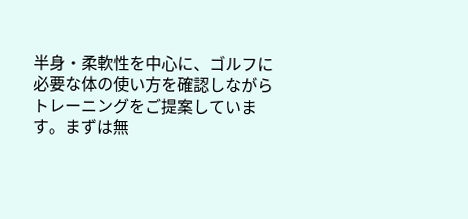半身・柔軟性を中心に、ゴルフに必要な体の使い方を確認しながらトレーニングをご提案しています。まずは無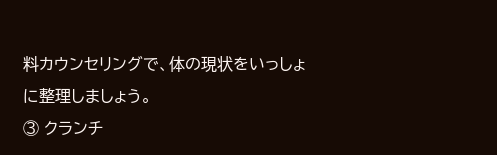料カウンセリングで、体の現状をいっしょに整理しましょう。
③ クランチ